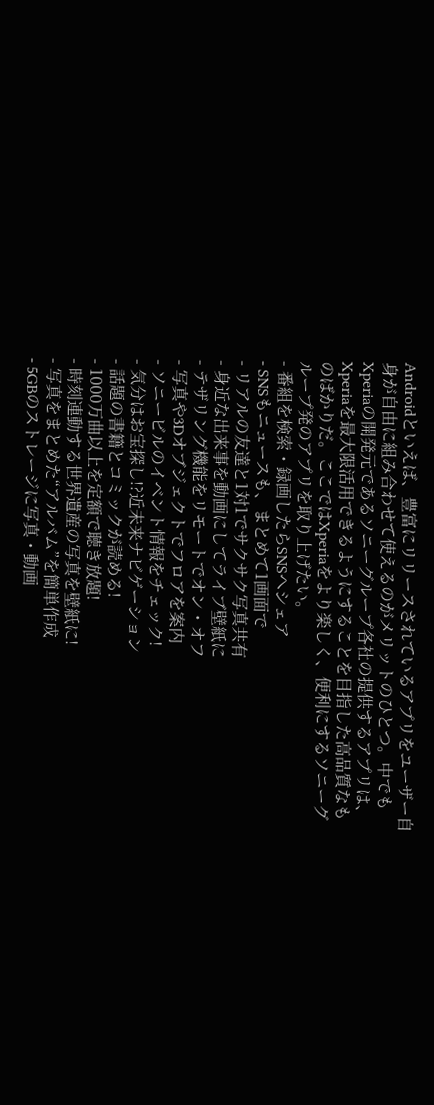Androidといえば、豊富にリリースされているアプリをユーザー自身が自由に組み合わせて使えるのがメリットのひとつ。中でもXperiaの開発元であるソニーグループ各社の提供するアプリは、Xperiaを最大限活用できるようにすることを目指した高品質なものばかりだ。ここではXperiaをより楽しく、便利にするソニーグループ発のアプリを取り上げたい。
- 番組を検索・録画したらSNSへシェア
- SNSもニュースも、まとめて1画面で
- リアルの友達と1対1でサクサク写真共有
- 身近な出来事を動画にしてライブ壁紙に
- テザリング機能をリモートでオン・オフ
- 写真や3Dオブジェクトでフロアを案内
- ソニービルのイベント情報をチェック!
- 気分はお宝探し!?近未来ナビゲーション
- 話題の書籍とコミックが読める!
- 1000万曲以上を定額で聴き放題!
- 時刻連動する世界遺産の写真を壁紙に!
- 写真をまとめた“アルバム”を簡単作成
- 5GBのストレージに写真・動画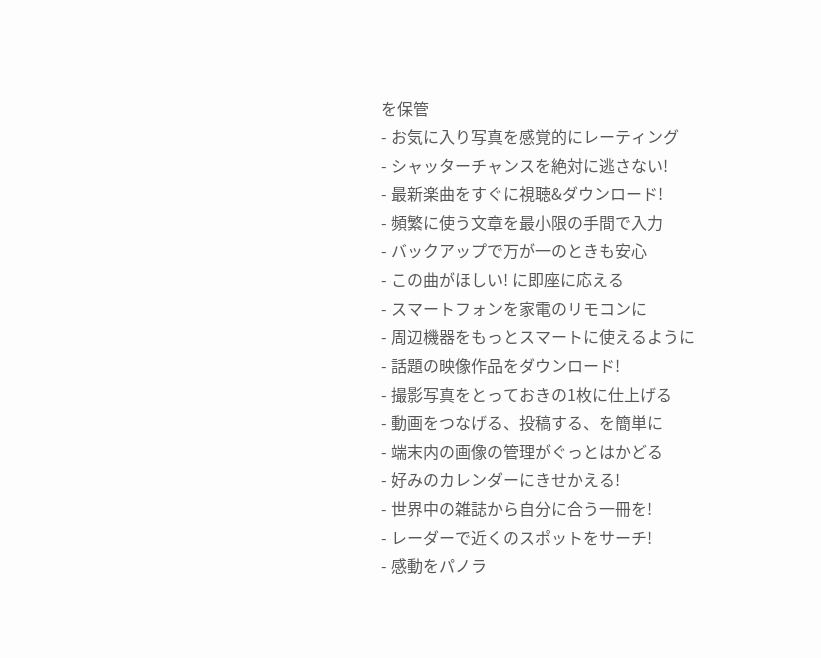を保管
- お気に入り写真を感覚的にレーティング
- シャッターチャンスを絶対に逃さない!
- 最新楽曲をすぐに視聴&ダウンロード!
- 頻繁に使う文章を最小限の手間で入力
- バックアップで万が一のときも安心
- この曲がほしい! に即座に応える
- スマートフォンを家電のリモコンに
- 周辺機器をもっとスマートに使えるように
- 話題の映像作品をダウンロード!
- 撮影写真をとっておきの1枚に仕上げる
- 動画をつなげる、投稿する、を簡単に
- 端末内の画像の管理がぐっとはかどる
- 好みのカレンダーにきせかえる!
- 世界中の雑誌から自分に合う一冊を!
- レーダーで近くのスポットをサーチ!
- 感動をパノラ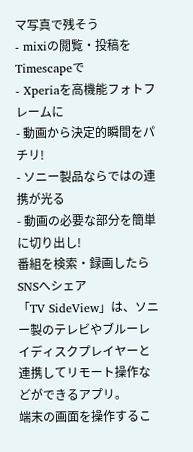マ写真で残そう
- mixiの閲覧・投稿をTimescapeで
- Xperiaを高機能フォトフレームに
- 動画から決定的瞬間をパチリ!
- ソニー製品ならではの連携が光る
- 動画の必要な部分を簡単に切り出し!
番組を検索・録画したらSNSへシェア
「TV SideView」は、ソニー製のテレビやブルーレイディスクプレイヤーと連携してリモート操作などができるアプリ。
端末の画面を操作するこ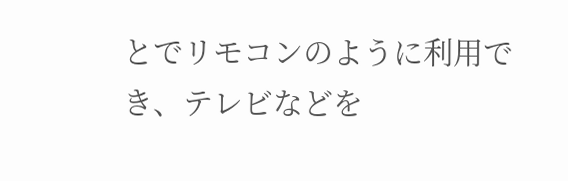とでリモコンのように利用でき、テレビなどを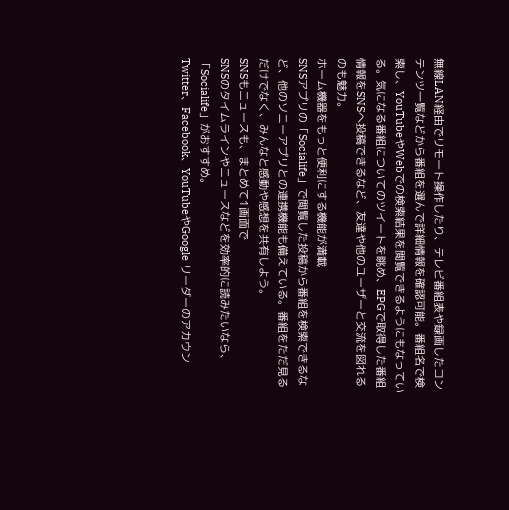無線LAN経由でリモート操作したり、テレビ番組表や録画したコンテンツ一覧などから番組を選んで詳細情報を確認可能。番組名で検索し、YouTubeやWebでの検索結果を閲覧できるようにもなっている。気になる番組についてのツイートを眺め、EPGで取得した番組情報をSNSへ投稿できるなど、友達や他のユーザーと交流を図れるのも魅力。
ホーム機器をもっと便利にする機能が満載
SNSアプリの「Socialife」で閲覧した投稿から番組を検索できるなど、他のソニーアプリとの連携機能も備えている。番組をただ見るだけでなく、みんなと感動や感想を共有しよう。
SNSもニュースも、まとめて1画面で
SNSのタイムラインやニュースなどを効率的に読みたいなら、「Socialife」がおすすめ。
Twitter、Facebook、YouTubeやGoogle リーダーのアカウン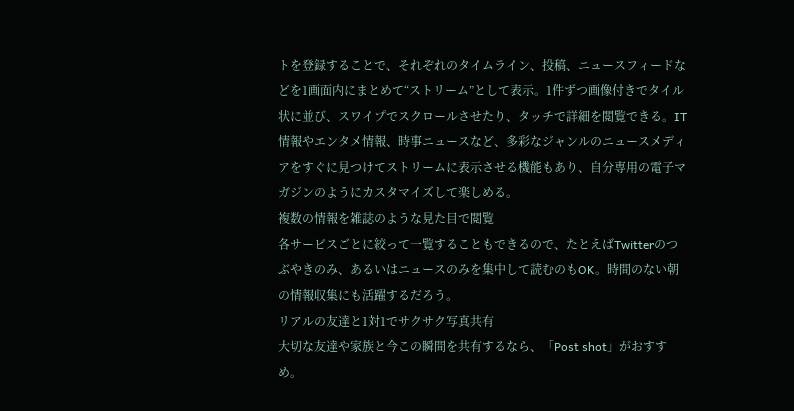トを登録することで、それぞれのタイムライン、投稿、ニュースフィードなどを1画面内にまとめて“ストリーム”として表示。1件ずつ画像付きでタイル状に並び、スワイプでスクロールさせたり、タッチで詳細を閲覧できる。IT情報やエンタメ情報、時事ニュースなど、多彩なジャンルのニュースメディアをすぐに見つけてストリームに表示させる機能もあり、自分専用の電子マガジンのようにカスタマイズして楽しめる。
複数の情報を雑誌のような見た目で閲覧
各サービスごとに絞って一覧することもできるので、たとえばTwitterのつぶやきのみ、あるいはニュースのみを集中して読むのもOK。時間のない朝の情報収集にも活躍するだろう。
リアルの友達と1対1でサクサク写真共有
大切な友達や家族と今この瞬間を共有するなら、「Post shot」がおすすめ。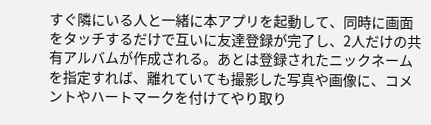すぐ隣にいる人と一緒に本アプリを起動して、同時に画面をタッチするだけで互いに友達登録が完了し、2人だけの共有アルバムが作成される。あとは登録されたニックネームを指定すれば、離れていても撮影した写真や画像に、コメントやハートマークを付けてやり取り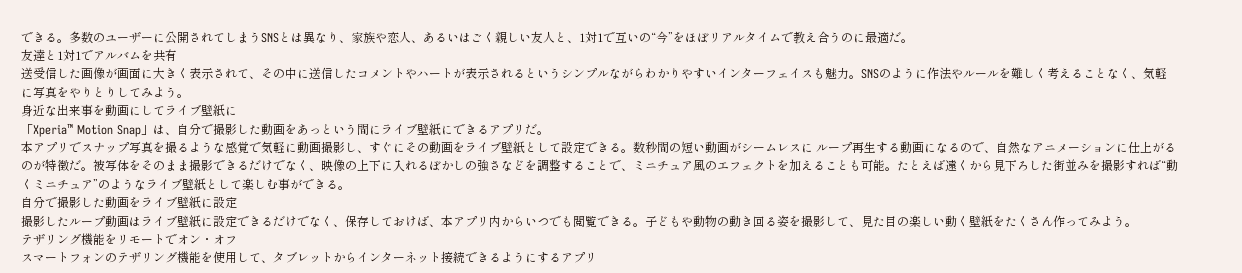できる。多数のユーザーに公開されてしまうSNSとは異なり、家族や恋人、あるいはごく親しい友人と、1対1で互いの“今”をほぼリアルタイムで教え合うのに最適だ。
友達と1対1でアルバムを共有
送受信した画像が画面に大きく表示されて、その中に送信したコメントやハートが表示されるというシンプルながらわかりやすいインターフェイスも魅力。SNSのように作法やルールを難しく考えることなく、気軽に写真をやりとりしてみよう。
身近な出来事を動画にしてライブ壁紙に
「Xperia™ Motion Snap」は、自分で撮影した動画をあっという間にライブ壁紙にできるアプリだ。
本アプリでスナップ写真を撮るような感覚で気軽に動画撮影し、すぐにその動画をライブ壁紙として設定できる。数秒間の短い動画がシームレスに ループ再生する動画になるので、自然なアニメーションに仕上がるのが特徴だ。被写体をそのまま撮影できるだけでなく、映像の上下に入れるぼかしの強さなどを調整することで、ミニチュア風のエフェクトを加えることも可能。たとえば遠くから見下ろした街並みを撮影すれば“動くミニチュア”のようなライブ壁紙として楽しむ事ができる。
自分で撮影した動画をライブ壁紙に設定
撮影したループ動画はライブ壁紙に設定できるだけでなく、保存しておけば、本アプリ内からいつでも閲覧できる。子どもや動物の動き回る姿を撮影して、見た目の楽しい動く壁紙をたくさん作ってみよう。
テザリング機能をリモートでオン・オフ
スマートフォンのテザリング機能を使用して、タブレットからインターネット接続できるようにするアプリ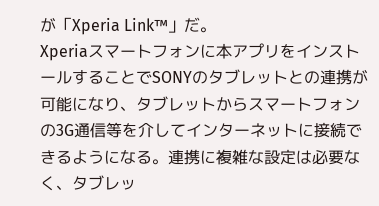が「Xperia Link™」だ。
Xperiaスマートフォンに本アプリをインストールすることでSONYのタブレットとの連携が可能になり、タブレットからスマートフォンの3G通信等を介してインターネットに接続できるようになる。連携に複雑な設定は必要なく、タブレッ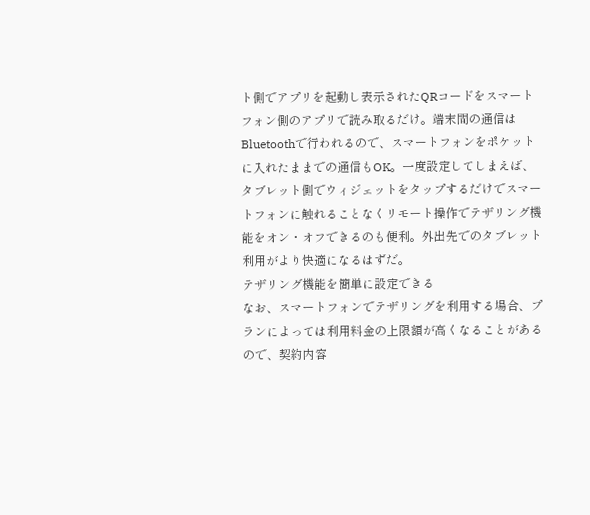ト側でアプリを起動し表示されたQRコードをスマートフォン側のアプリで読み取るだけ。端末間の通信はBluetoothで行われるので、スマートフォンをポケットに入れたままでの通信もOK。一度設定してしまえば、タブレット側でウィジェットをタップするだけでスマートフォンに触れることなくリモート操作でテザリング機能をオン・オフできるのも便利。外出先でのタブレット利用がより快適になるはずだ。
テザリング機能を簡単に設定できる
なお、スマートフォンでテザリングを利用する場合、プランによっては利用料金の上限額が高くなることがあるので、契約内容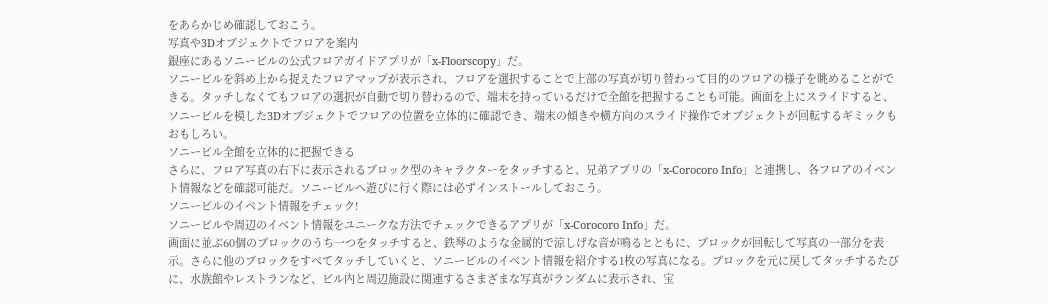をあらかじめ確認しておこう。
写真や3Dオブジェクトでフロアを案内
銀座にあるソニービルの公式フロアガイドアプリが「x-Floorscopy」だ。
ソニービルを斜め上から捉えたフロアマップが表示され、フロアを選択することで上部の写真が切り替わって目的のフロアの様子を眺めることができる。タッチしなくてもフロアの選択が自動で切り替わるので、端末を持っているだけで全館を把握することも可能。画面を上にスライドすると、ソニービルを模した3Dオブジェクトでフロアの位置を立体的に確認でき、端末の傾きや横方向のスライド操作でオブジェクトが回転するギミックもおもしろい。
ソニービル全館を立体的に把握できる
さらに、フロア写真の右下に表示されるブロック型のキャラクターをタッチすると、兄弟アプリの「x-Corocoro Info」と連携し、各フロアのイベント情報などを確認可能だ。ソニービルへ遊びに行く際には必ずインストールしておこう。
ソニービルのイベント情報をチェック!
ソニービルや周辺のイベント情報をユニークな方法でチェックできるアプリが「x-Corocoro Info」だ。
画面に並ぶ60個のブロックのうち一つをタッチすると、鉄琴のような金属的で涼しげな音が鳴るとともに、ブロックが回転して写真の一部分を表示。さらに他のブロックをすべてタッチしていくと、ソニービルのイベント情報を紹介する1枚の写真になる。ブロックを元に戻してタッチするたびに、水族館やレストランなど、ビル内と周辺施設に関連するさまざまな写真がランダムに表示され、宝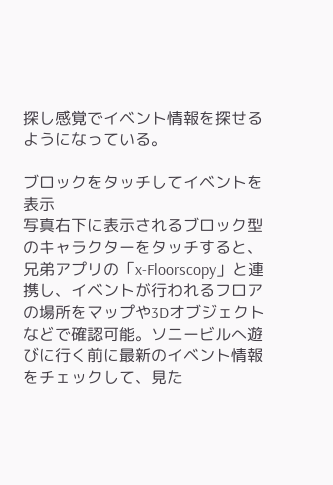探し感覚でイベント情報を探せるようになっている。

ブロックをタッチしてイベントを表示
写真右下に表示されるブロック型のキャラクターをタッチすると、兄弟アプリの「x-Floorscopy」と連携し、イベントが行われるフロアの場所をマップや3Dオブジェクトなどで確認可能。ソニービルへ遊びに行く前に最新のイベント情報をチェックして、見た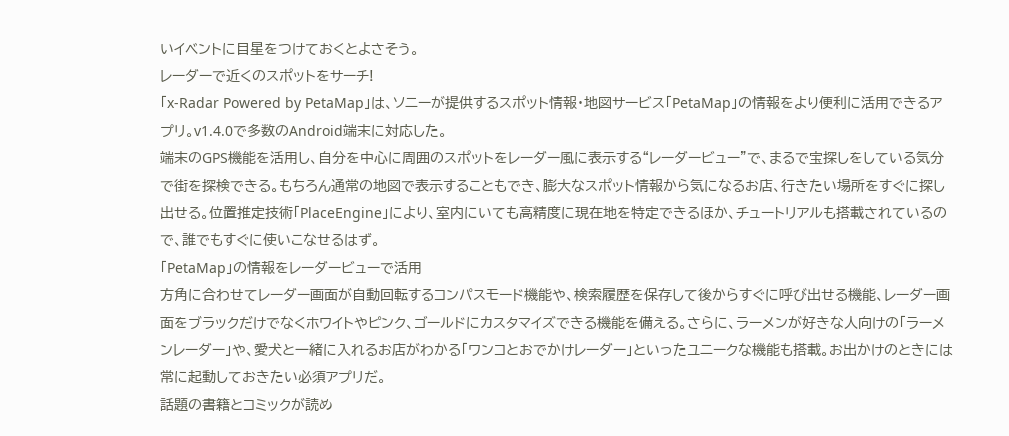いイベントに目星をつけておくとよさそう。
レーダーで近くのスポットをサーチ!
「x-Radar Powered by PetaMap」は、ソニーが提供するスポット情報・地図サービス「PetaMap」の情報をより便利に活用できるアプリ。v1.4.0で多数のAndroid端末に対応した。
端末のGPS機能を活用し、自分を中心に周囲のスポットをレーダー風に表示する“レーダービュー”で、まるで宝探しをしている気分で街を探検できる。もちろん通常の地図で表示することもでき、膨大なスポット情報から気になるお店、行きたい場所をすぐに探し出せる。位置推定技術「PlaceEngine」により、室内にいても高精度に現在地を特定できるほか、チュートリアルも搭載されているので、誰でもすぐに使いこなせるはず。
「PetaMap」の情報をレーダービューで活用
方角に合わせてレーダー画面が自動回転するコンパスモード機能や、検索履歴を保存して後からすぐに呼び出せる機能、レーダー画面をブラックだけでなくホワイトやピンク、ゴールドにカスタマイズできる機能を備える。さらに、ラーメンが好きな人向けの「ラーメンレーダー」や、愛犬と一緒に入れるお店がわかる「ワンコとおでかけレーダー」といったユニークな機能も搭載。お出かけのときには常に起動しておきたい必須アプリだ。
話題の書籍とコミックが読め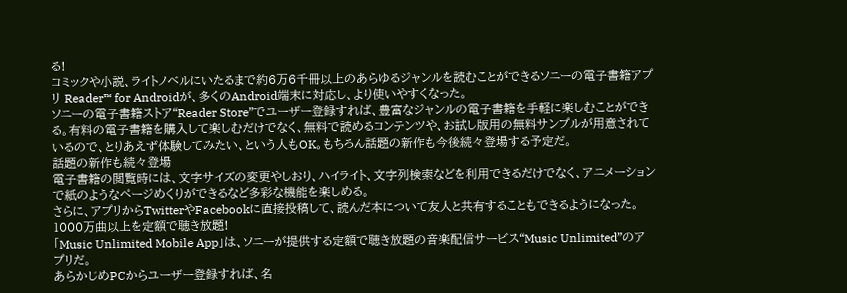る!
コミックや小説、ライトノベルにいたるまで約6万6千冊以上のあらゆるジャンルを読むことができるソニーの電子書籍アプリ Reader™ for Androidが、多くのAndroid端末に対応し、より使いやすくなった。
ソニーの電子書籍ストア“Reader Store”でユーザー登録すれば、豊富なジャンルの電子書籍を手軽に楽しむことができる。有料の電子書籍を購入して楽しむだけでなく、無料で読めるコンテンツや、お試し版用の無料サンプルが用意されているので、とりあえず体験してみたい、という人もOK。もちろん話題の新作も今後続々登場する予定だ。
話題の新作も続々登場
電子書籍の閲覧時には、文字サイズの変更やしおり、ハイライト、文字列検索などを利用できるだけでなく、アニメーションで紙のようなページめくりができるなど多彩な機能を楽しめる。
さらに、アプリからTwitterやFacebookに直接投稿して、読んだ本について友人と共有することもできるようになった。
1000万曲以上を定額で聴き放題!
「Music Unlimited Mobile App」は、ソニーが提供する定額で聴き放題の音楽配信サービス“Music Unlimited”のアプリだ。
あらかじめPCからユーザー登録すれば、名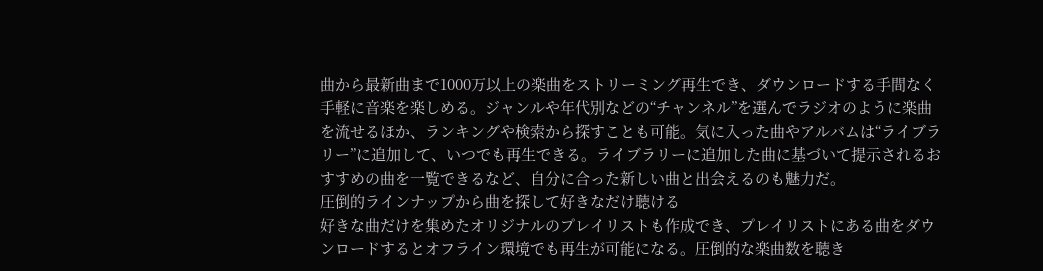曲から最新曲まで1000万以上の楽曲をストリーミング再生でき、ダウンロードする手間なく手軽に音楽を楽しめる。ジャンルや年代別などの“チャンネル”を選んでラジオのように楽曲を流せるほか、ランキングや検索から探すことも可能。気に入った曲やアルバムは“ライブラリー”に追加して、いつでも再生できる。ライブラリーに追加した曲に基づいて提示されるおすすめの曲を一覧できるなど、自分に合った新しい曲と出会えるのも魅力だ。
圧倒的ラインナップから曲を探して好きなだけ聴ける
好きな曲だけを集めたオリジナルのプレイリストも作成でき、プレイリストにある曲をダウンロードするとオフライン環境でも再生が可能になる。圧倒的な楽曲数を聴き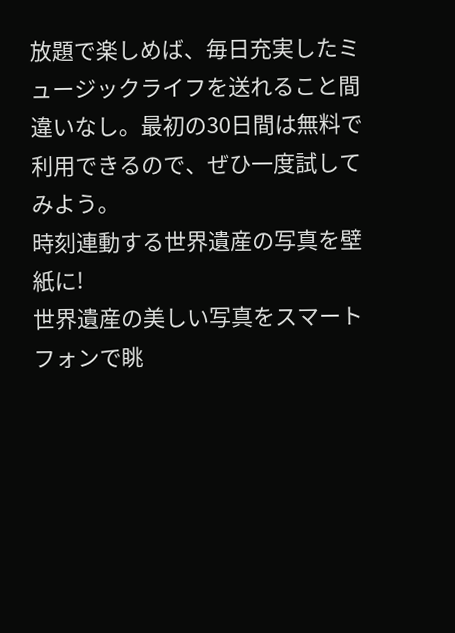放題で楽しめば、毎日充実したミュージックライフを送れること間違いなし。最初の30日間は無料で利用できるので、ぜひ一度試してみよう。
時刻連動する世界遺産の写真を壁紙に!
世界遺産の美しい写真をスマートフォンで眺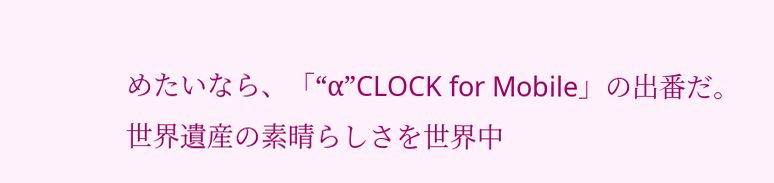めたいなら、「“α”CLOCK for Mobile」の出番だ。
世界遺産の素晴らしさを世界中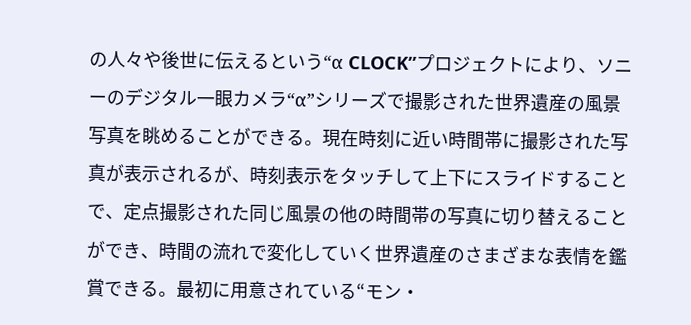の人々や後世に伝えるという“α CLOCK”プロジェクトにより、ソニーのデジタル一眼カメラ“α”シリーズで撮影された世界遺産の風景写真を眺めることができる。現在時刻に近い時間帯に撮影された写真が表示されるが、時刻表示をタッチして上下にスライドすることで、定点撮影された同じ風景の他の時間帯の写真に切り替えることができ、時間の流れで変化していく世界遺産のさまざまな表情を鑑賞できる。最初に用意されている“モン・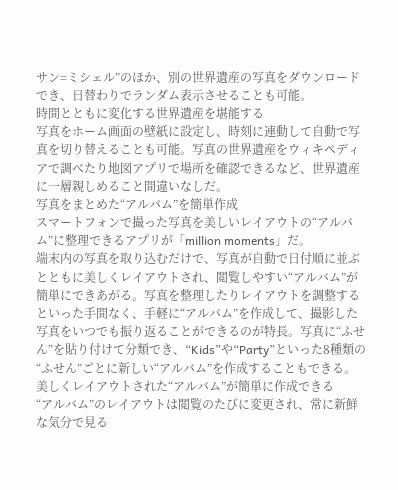サン=ミシェル”のほか、別の世界遺産の写真をダウンロードでき、日替わりでランダム表示させることも可能。
時間とともに変化する世界遺産を堪能する
写真をホーム画面の壁紙に設定し、時刻に連動して自動で写真を切り替えることも可能。写真の世界遺産をウィキペディアで調べたり地図アプリで場所を確認できるなど、世界遺産に一層親しめること間違いなしだ。
写真をまとめた“アルバム”を簡単作成
スマートフォンで撮った写真を美しいレイアウトの“アルバム”に整理できるアプリが「million moments」だ。
端末内の写真を取り込むだけで、写真が自動で日付順に並ぶとともに美しくレイアウトされ、閲覧しやすい“アルバム”が簡単にできあがる。写真を整理したりレイアウトを調整するといった手間なく、手軽に“アルバム”を作成して、撮影した写真をいつでも振り返ることができるのが特長。写真に“ふせん”を貼り付けて分類でき、“Kids”や“Party”といった8種類の“ふせん”ごとに新しい“アルバム”を作成することもできる。
美しくレイアウトされた“アルバム”が簡単に作成できる
“アルバム”のレイアウトは閲覧のたびに変更され、常に新鮮な気分で見る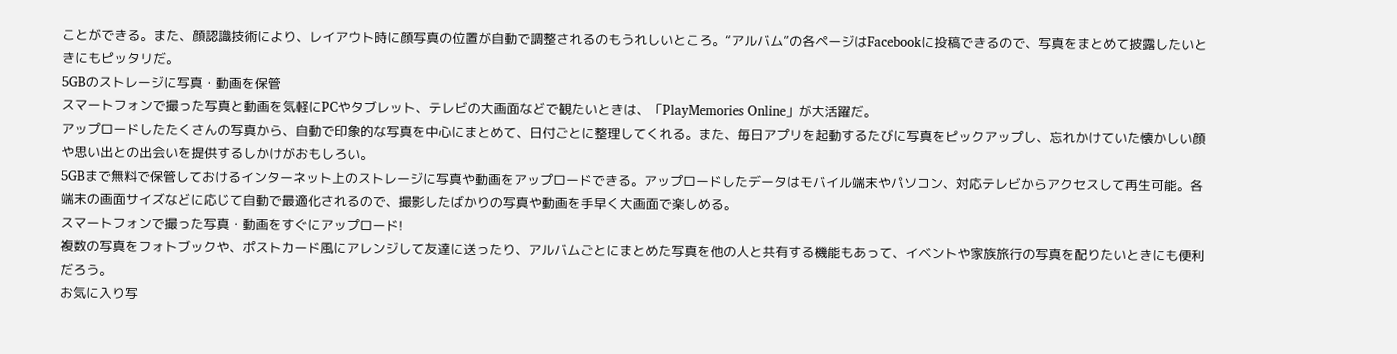ことができる。また、顔認識技術により、レイアウト時に顔写真の位置が自動で調整されるのもうれしいところ。“アルバム”の各ページはFacebookに投稿できるので、写真をまとめて披露したいときにもピッタリだ。
5GBのストレージに写真・動画を保管
スマートフォンで撮った写真と動画を気軽にPCやタブレット、テレビの大画面などで観たいときは、「PlayMemories Online」が大活躍だ。
アップロードしたたくさんの写真から、自動で印象的な写真を中心にまとめて、日付ごとに整理してくれる。また、毎日アプリを起動するたびに写真をピックアップし、忘れかけていた懐かしい顔や思い出との出会いを提供するしかけがおもしろい。
5GBまで無料で保管しておけるインターネット上のストレージに写真や動画をアップロードできる。アップロードしたデータはモバイル端末やパソコン、対応テレビからアクセスして再生可能。各端末の画面サイズなどに応じて自動で最適化されるので、撮影したばかりの写真や動画を手早く大画面で楽しめる。
スマートフォンで撮った写真・動画をすぐにアップロード!
複数の写真をフォトブックや、ポストカード風にアレンジして友達に送ったり、アルバムごとにまとめた写真を他の人と共有する機能もあって、イベントや家族旅行の写真を配りたいときにも便利だろう。
お気に入り写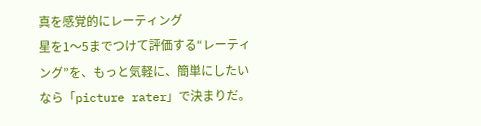真を感覚的にレーティング
星を1〜5までつけて評価する“レーティング”を、もっと気軽に、簡単にしたいなら「picture rater」で決まりだ。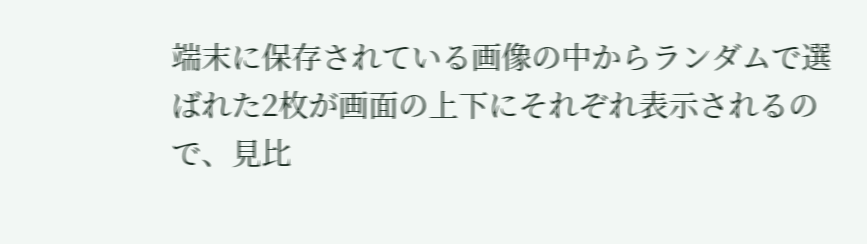端末に保存されている画像の中からランダムで選ばれた2枚が画面の上下にそれぞれ表示されるので、見比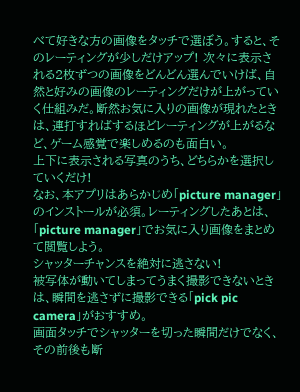べて好きな方の画像をタッチで選ぼう。すると、そのレーティングが少しだけアップ! 次々に表示される2枚ずつの画像をどんどん選んでいけば、自然と好みの画像のレーティングだけが上がっていく仕組みだ。断然お気に入りの画像が現れたときは、連打すればするほどレーティングが上がるなど、ゲーム感覚で楽しめるのも面白い。
上下に表示される写真のうち、どちらかを選択していくだけ!
なお、本アプリはあらかじめ「picture manager」のインストールが必須。レーティングしたあとは、「picture manager」でお気に入り画像をまとめて閲覧しよう。
シャッターチャンスを絶対に逃さない!
被写体が動いてしまってうまく撮影できないときは、瞬間を逃さずに撮影できる「pick pic camera」がおすすめ。
画面タッチでシャッターを切った瞬間だけでなく、その前後も断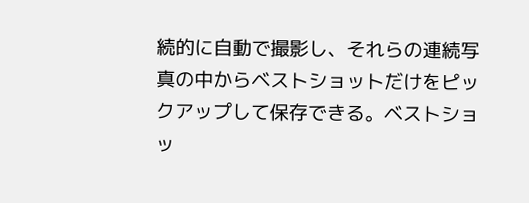続的に自動で撮影し、それらの連続写真の中からベストショットだけをピックアップして保存できる。ベストショッ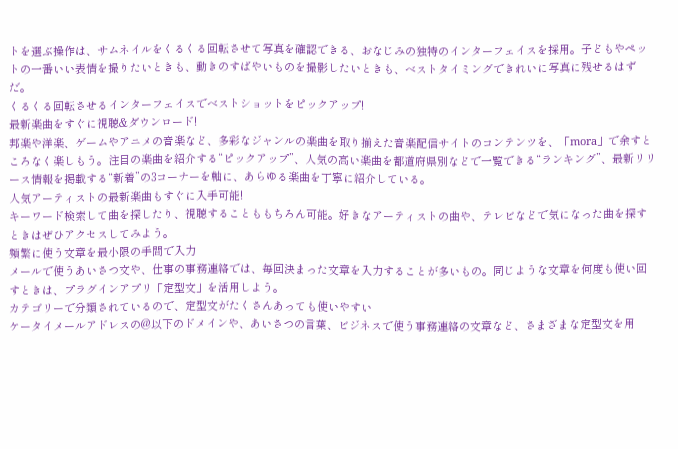トを選ぶ操作は、サムネイルをくるくる回転させて写真を確認できる、おなじみの独特のインターフェイスを採用。子どもやペットの一番いい表情を撮りたいときも、動きのすばやいものを撮影したいときも、ベストタイミングできれいに写真に残せるはずだ。
くるくる回転させるインターフェイスでベストショットをピックアップ!
最新楽曲をすぐに視聴&ダウンロード!
邦楽や洋楽、ゲームやアニメの音楽など、多彩なジャンルの楽曲を取り揃えた音楽配信サイトのコンテンツを、「mora」で余すところなく楽しもう。注目の楽曲を紹介する“ピックアップ”、人気の高い楽曲を都道府県別などで一覧できる“ランキング”、最新リリース情報を掲載する“新着”の3コーナーを軸に、あらゆる楽曲を丁寧に紹介している。
人気アーティストの最新楽曲もすぐに入手可能!
キーワード検索して曲を探したり、視聴することももちろん可能。好きなアーティストの曲や、テレビなどで気になった曲を探すときはぜひアクセスしてみよう。
頻繁に使う文章を最小限の手間で入力
メールで使うあいさつ文や、仕事の事務連絡では、毎回決まった文章を入力することが多いもの。同じような文章を何度も使い回すときは、プラグインアプリ「定型文」を活用しよう。
カテゴリーで分類されているので、定型文がたくさんあっても使いやすい
ケータイメールアドレスの@以下のドメインや、あいさつの言葉、ビジネスで使う事務連絡の文章など、さまざまな定型文を用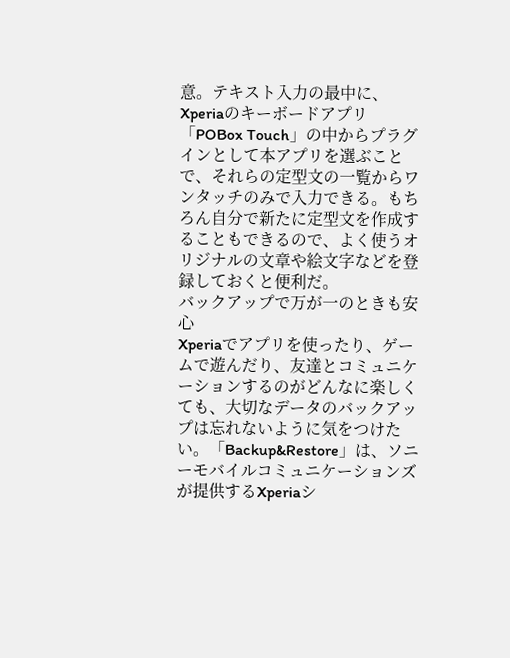意。テキスト入力の最中に、Xperiaのキーボードアプリ「POBox Touch」の中からプラグインとして本アプリを選ぶことで、それらの定型文の一覧からワンタッチのみで入力できる。もちろん自分で新たに定型文を作成することもできるので、よく使うオリジナルの文章や絵文字などを登録しておくと便利だ。
バックアップで万が一のときも安心
Xperiaでアプリを使ったり、ゲームで遊んだり、友達とコミュニケーションするのがどんなに楽しくても、大切なデータのバックアップは忘れないように気をつけたい。「Backup&Restore」は、ソニーモバイルコミュニケーションズが提供するXperiaシ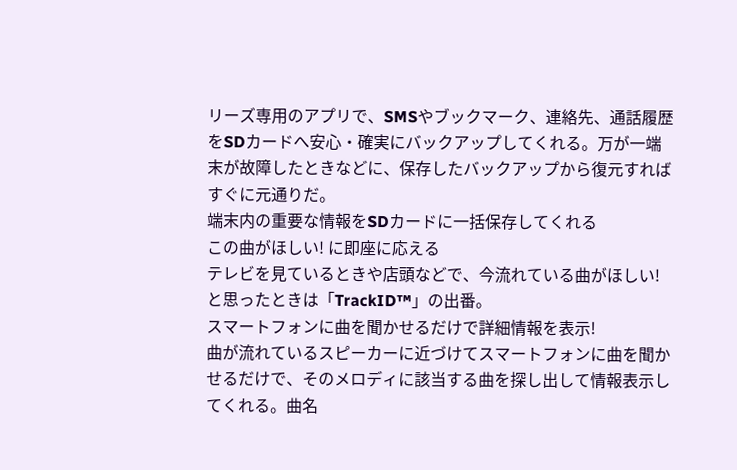リーズ専用のアプリで、SMSやブックマーク、連絡先、通話履歴をSDカードへ安心・確実にバックアップしてくれる。万が一端末が故障したときなどに、保存したバックアップから復元すればすぐに元通りだ。
端末内の重要な情報をSDカードに一括保存してくれる
この曲がほしい! に即座に応える
テレビを見ているときや店頭などで、今流れている曲がほしい! と思ったときは「TrackID™」の出番。
スマートフォンに曲を聞かせるだけで詳細情報を表示!
曲が流れているスピーカーに近づけてスマートフォンに曲を聞かせるだけで、そのメロディに該当する曲を探し出して情報表示してくれる。曲名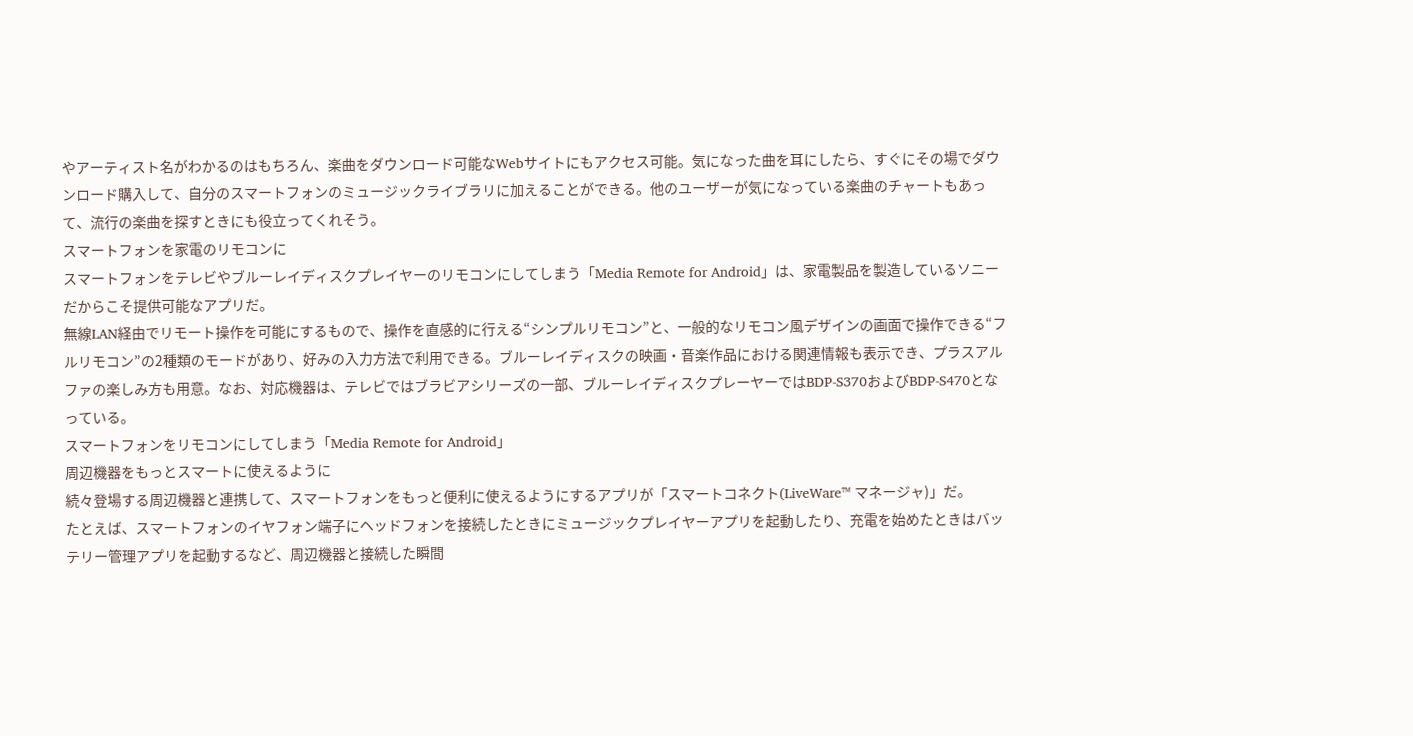やアーティスト名がわかるのはもちろん、楽曲をダウンロード可能なWebサイトにもアクセス可能。気になった曲を耳にしたら、すぐにその場でダウンロード購入して、自分のスマートフォンのミュージックライブラリに加えることができる。他のユーザーが気になっている楽曲のチャートもあって、流行の楽曲を探すときにも役立ってくれそう。
スマートフォンを家電のリモコンに
スマートフォンをテレビやブルーレイディスクプレイヤーのリモコンにしてしまう「Media Remote for Android」は、家電製品を製造しているソニーだからこそ提供可能なアプリだ。
無線LAN経由でリモート操作を可能にするもので、操作を直感的に行える“シンプルリモコン”と、一般的なリモコン風デザインの画面で操作できる“フルリモコン”の2種類のモードがあり、好みの入力方法で利用できる。ブルーレイディスクの映画・音楽作品における関連情報も表示でき、プラスアルファの楽しみ方も用意。なお、対応機器は、テレビではブラビアシリーズの一部、ブルーレイディスクプレーヤーではBDP-S370およびBDP-S470となっている。
スマートフォンをリモコンにしてしまう「Media Remote for Android」
周辺機器をもっとスマートに使えるように
続々登場する周辺機器と連携して、スマートフォンをもっと便利に使えるようにするアプリが「スマートコネクト(LiveWare™ マネージャ)」だ。
たとえば、スマートフォンのイヤフォン端子にヘッドフォンを接続したときにミュージックプレイヤーアプリを起動したり、充電を始めたときはバッテリー管理アプリを起動するなど、周辺機器と接続した瞬間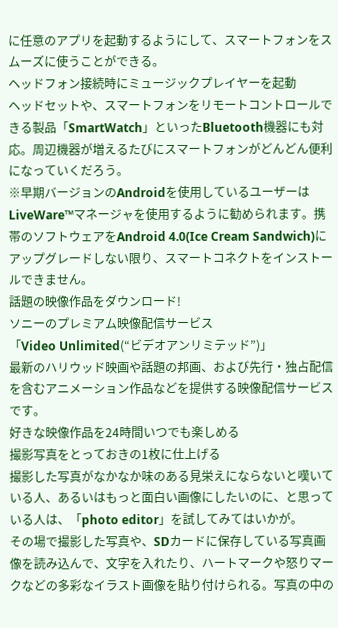に任意のアプリを起動するようにして、スマートフォンをスムーズに使うことができる。
ヘッドフォン接続時にミュージックプレイヤーを起動
ヘッドセットや、スマートフォンをリモートコントロールできる製品「SmartWatch」といったBluetooth機器にも対応。周辺機器が増えるたびにスマートフォンがどんどん便利になっていくだろう。
※早期バージョンのAndroidを使用しているユーザーはLiveWare™マネージャを使用するように勧められます。携帯のソフトウェアをAndroid 4.0(Ice Cream Sandwich)にアップグレードしない限り、スマートコネクトをインストールできません。
話題の映像作品をダウンロード!
ソニーのプレミアム映像配信サービス
「Video Unlimited(“ビデオアンリミテッド”)」
最新のハリウッド映画や話題の邦画、および先行・独占配信を含むアニメーション作品などを提供する映像配信サービスです。
好きな映像作品を24時間いつでも楽しめる
撮影写真をとっておきの1枚に仕上げる
撮影した写真がなかなか味のある見栄えにならないと嘆いている人、あるいはもっと面白い画像にしたいのに、と思っている人は、「photo editor」を試してみてはいかが。
その場で撮影した写真や、SDカードに保存している写真画像を読み込んで、文字を入れたり、ハートマークや怒りマークなどの多彩なイラスト画像を貼り付けられる。写真の中の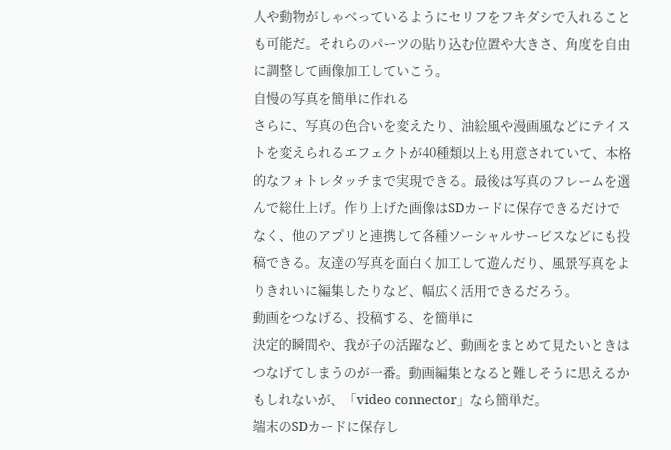人や動物がしゃべっているようにセリフをフキダシで入れることも可能だ。それらのパーツの貼り込む位置や大きさ、角度を自由に調整して画像加工していこう。
自慢の写真を簡単に作れる
さらに、写真の色合いを変えたり、油絵風や漫画風などにテイストを変えられるエフェクトが40種類以上も用意されていて、本格的なフォトレタッチまで実現できる。最後は写真のフレームを選んで総仕上げ。作り上げた画像はSDカードに保存できるだけでなく、他のアプリと連携して各種ソーシャルサービスなどにも投稿できる。友達の写真を面白く加工して遊んだり、風景写真をよりきれいに編集したりなど、幅広く活用できるだろう。
動画をつなげる、投稿する、を簡単に
決定的瞬間や、我が子の活躍など、動画をまとめて見たいときはつなげてしまうのが一番。動画編集となると難しそうに思えるかもしれないが、「video connector」なら簡単だ。
端末のSDカードに保存し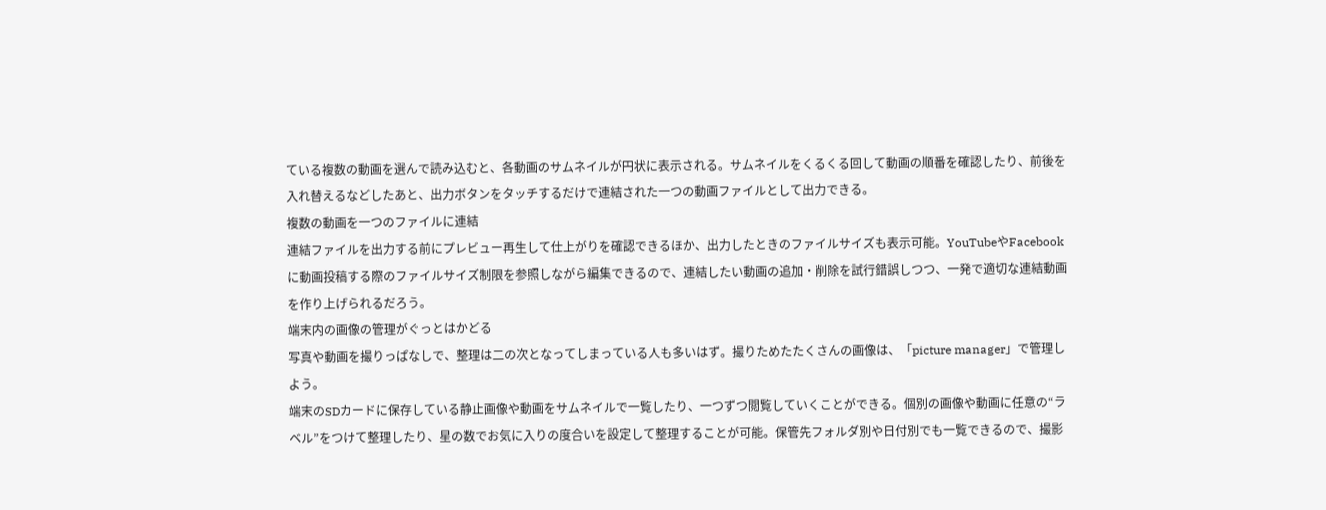ている複数の動画を選んで読み込むと、各動画のサムネイルが円状に表示される。サムネイルをくるくる回して動画の順番を確認したり、前後を入れ替えるなどしたあと、出力ボタンをタッチするだけで連結された一つの動画ファイルとして出力できる。
複数の動画を一つのファイルに連結
連結ファイルを出力する前にプレビュー再生して仕上がりを確認できるほか、出力したときのファイルサイズも表示可能。YouTubeやFacebookに動画投稿する際のファイルサイズ制限を参照しながら編集できるので、連結したい動画の追加・削除を試行錯誤しつつ、一発で適切な連結動画を作り上げられるだろう。
端末内の画像の管理がぐっとはかどる
写真や動画を撮りっぱなしで、整理は二の次となってしまっている人も多いはず。撮りためたたくさんの画像は、「picture manager」で管理しよう。
端末のSDカードに保存している静止画像や動画をサムネイルで一覧したり、一つずつ閲覧していくことができる。個別の画像や動画に任意の“ラベル”をつけて整理したり、星の数でお気に入りの度合いを設定して整理することが可能。保管先フォルダ別や日付別でも一覧できるので、撮影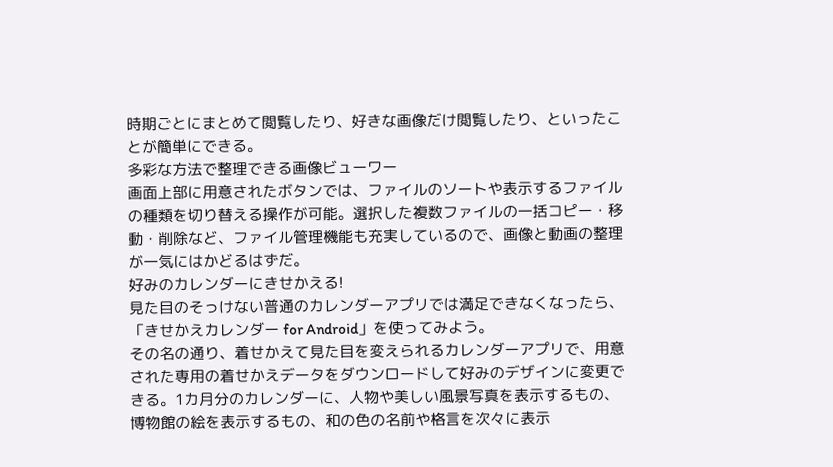時期ごとにまとめて閲覧したり、好きな画像だけ閲覧したり、といったことが簡単にできる。
多彩な方法で整理できる画像ビューワー
画面上部に用意されたボタンでは、ファイルのソートや表示するファイルの種類を切り替える操作が可能。選択した複数ファイルの一括コピー・移動・削除など、ファイル管理機能も充実しているので、画像と動画の整理が一気にはかどるはずだ。
好みのカレンダーにきせかえる!
見た目のそっけない普通のカレンダーアプリでは満足できなくなったら、「きせかえカレンダー for Android」を使ってみよう。
その名の通り、着せかえて見た目を変えられるカレンダーアプリで、用意された専用の着せかえデータをダウンロードして好みのデザインに変更できる。1カ月分のカレンダーに、人物や美しい風景写真を表示するもの、博物館の絵を表示するもの、和の色の名前や格言を次々に表示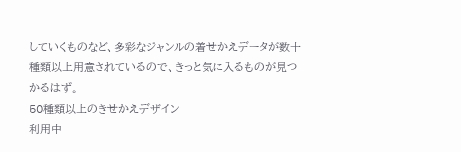していくものなど、多彩なジャンルの着せかえデータが数十種類以上用意されているので、きっと気に入るものが見つかるはず。
50種類以上のきせかえデザイン
利用中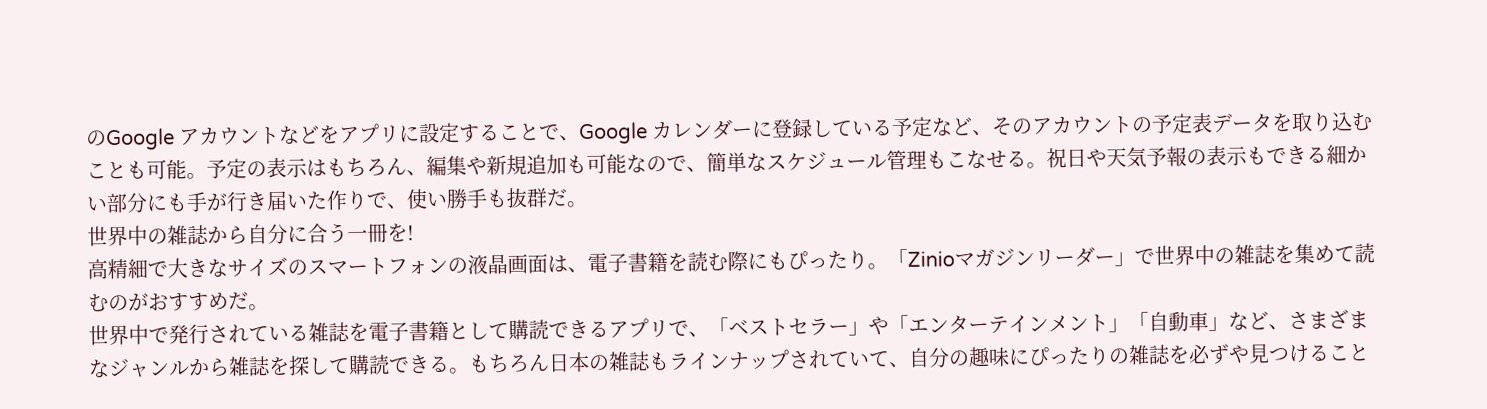のGoogle アカウントなどをアプリに設定することで、Google カレンダーに登録している予定など、そのアカウントの予定表データを取り込むことも可能。予定の表示はもちろん、編集や新規追加も可能なので、簡単なスケジュール管理もこなせる。祝日や天気予報の表示もできる細かい部分にも手が行き届いた作りで、使い勝手も抜群だ。
世界中の雑誌から自分に合う一冊を!
高精細で大きなサイズのスマートフォンの液晶画面は、電子書籍を読む際にもぴったり。「Zinioマガジンリーダー」で世界中の雑誌を集めて読むのがおすすめだ。
世界中で発行されている雑誌を電子書籍として購読できるアプリで、「ベストセラー」や「エンターテインメント」「自動車」など、さまざまなジャンルから雑誌を探して購読できる。もちろん日本の雑誌もラインナップされていて、自分の趣味にぴったりの雑誌を必ずや見つけること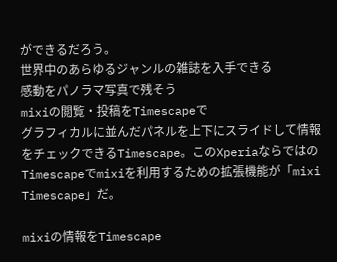ができるだろう。
世界中のあらゆるジャンルの雑誌を入手できる
感動をパノラマ写真で残そう
mixiの閲覧・投稿をTimescapeで
グラフィカルに並んだパネルを上下にスライドして情報をチェックできるTimescape。このXperiaならではのTimescapeでmixiを利用するための拡張機能が「mixi Timescape」だ。

mixiの情報をTimescape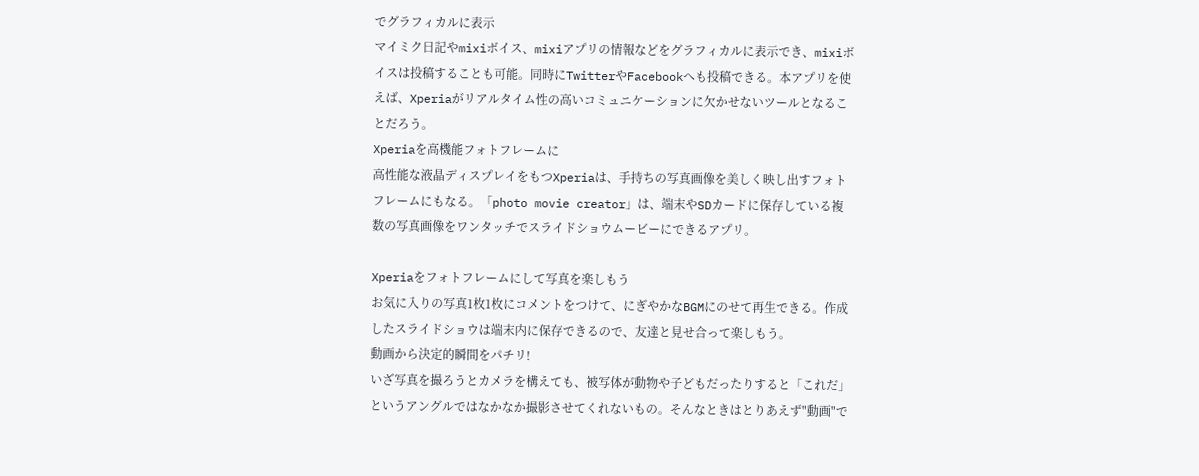でグラフィカルに表示
マイミク日記やmixiボイス、mixiアプリの情報などをグラフィカルに表示でき、mixiボイスは投稿することも可能。同時にTwitterやFacebookへも投稿できる。本アプリを使えば、Xperiaがリアルタイム性の高いコミュニケーションに欠かせないツールとなることだろう。
Xperiaを高機能フォトフレームに
高性能な液晶ディスプレイをもつXperiaは、手持ちの写真画像を美しく映し出すフォトフレームにもなる。「photo movie creator」は、端末やSDカードに保存している複数の写真画像をワンタッチでスライドショウムービーにできるアプリ。

Xperiaをフォトフレームにして写真を楽しもう
お気に入りの写真1枚1枚にコメントをつけて、にぎやかなBGMにのせて再生できる。作成したスライドショウは端末内に保存できるので、友達と見せ合って楽しもう。
動画から決定的瞬間をパチリ!
いざ写真を撮ろうとカメラを構えても、被写体が動物や子どもだったりすると「これだ」というアングルではなかなか撮影させてくれないもの。そんなときはとりあえず"動画"で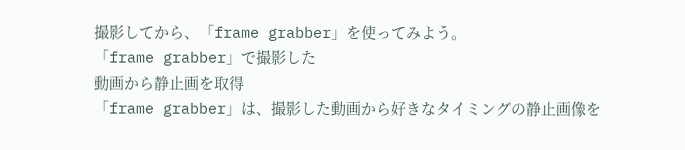撮影してから、「frame grabber」を使ってみよう。
「frame grabber」で撮影した
動画から静止画を取得
「frame grabber」は、撮影した動画から好きなタイミングの静止画像を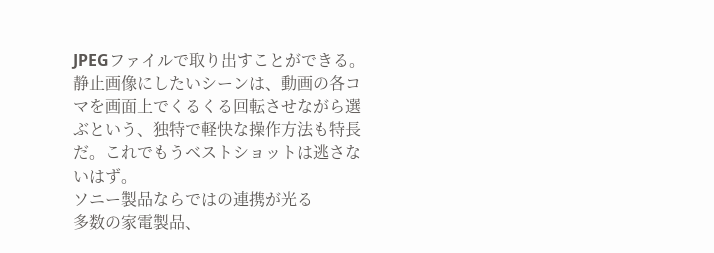JPEGファイルで取り出すことができる。静止画像にしたいシーンは、動画の各コマを画面上でくるくる回転させながら選ぶという、独特で軽快な操作方法も特長だ。これでもうベストショットは逃さないはず。
ソニー製品ならではの連携が光る
多数の家電製品、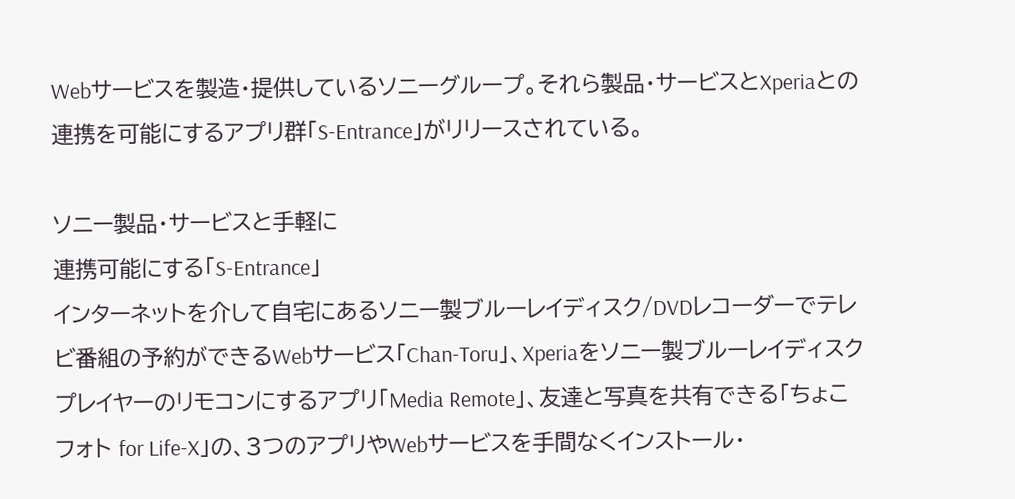Webサービスを製造・提供しているソニーグループ。それら製品・サービスとXperiaとの連携を可能にするアプリ群「S-Entrance」がリリースされている。

ソニー製品・サービスと手軽に
連携可能にする「S-Entrance」
インターネットを介して自宅にあるソニー製ブルーレイディスク/DVDレコーダーでテレビ番組の予約ができるWebサービス「Chan-Toru」、Xperiaをソニー製ブルーレイディスクプレイヤーのリモコンにするアプリ「Media Remote」、友達と写真を共有できる「ちょこフォト for Life-X」の、3つのアプリやWebサービスを手間なくインストール・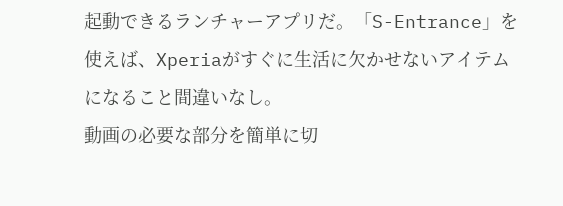起動できるランチャーアプリだ。「S-Entrance」を使えば、Xperiaがすぐに生活に欠かせないアイテムになること間違いなし。
動画の必要な部分を簡単に切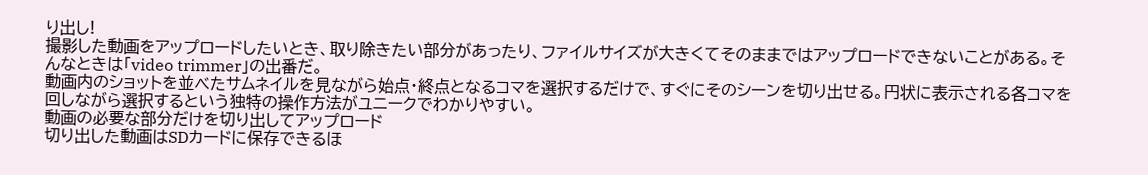り出し!
撮影した動画をアップロードしたいとき、取り除きたい部分があったり、ファイルサイズが大きくてそのままではアップロードできないことがある。そんなときは「video trimmer」の出番だ。
動画内のショットを並べたサムネイルを見ながら始点・終点となるコマを選択するだけで、すぐにそのシーンを切り出せる。円状に表示される各コマを回しながら選択するという独特の操作方法がユニークでわかりやすい。
動画の必要な部分だけを切り出してアップロード
切り出した動画はSDカードに保存できるほ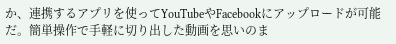か、連携するアプリを使ってYouTubeやFacebookにアップロードが可能だ。簡単操作で手軽に切り出した動画を思いのま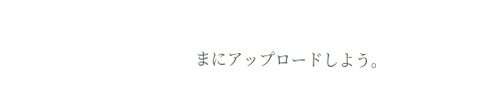まにアップロードしよう。